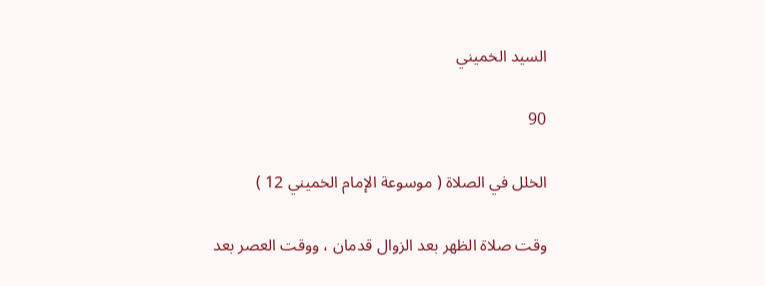السيد الخميني

90

الخلل في الصلاة ( موسوعة الإمام الخميني 12 )

وقت صلاة الظهر بعد الزوال قدمان ، ووقت العصر بعد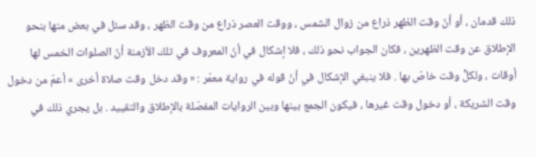ذلك قدمان ، أو أنّ وقت الظهر ذراع من زوال الشمس ، ووقت العصر ذراع من وقت الظهر ، وقد سئل في بعض منها بنحو الإطلاق عن وقت الظهرين ، فكان الجواب نحو ذلك ، فلا إشكال في أنّ المعروف في تلك الأزمنة أنّ الصلوات الخمس لها أوقات ، ولكلٍّ وقت خاصّ بها . فلا ينبغي الإشكال في أنّ قوله في رواية معمّر : « وقد دخل وقت صلاة أخرى » أعمّ من دخول وقت الشريكة ، أو دخول وقت غيرها ، فيكون الجمع بينها وبين الروايات المفصّلة بالإطلاق والتقييد . بل يجري ذلك في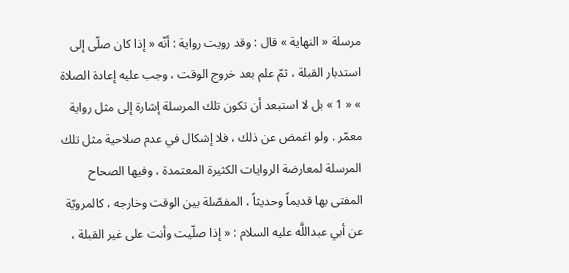مرسلة « النهاية » قال : وقد رويت رواية : أنّه « إذا كان صلّى إلى استدبار القبلة ، ثمّ علم بعد خروج الوقت ، وجب عليه إعادة الصلاة » « 1 » بل لا استبعد أن تكون تلك المرسلة إشارة إلى مثل رواية معمّر . ولو اغمض عن ذلك ، فلا إشكال في عدم صلاحية مثل تلك المرسلة لمعارضة الروايات الكثيرة المعتمدة ، وفيها الصحاح المفتى بها قديماً وحديثاً ، المفصّلة بين الوقت وخارجه ، كالمرويّة عن أبي عبداللَّه عليه السلام : « إذا صلّيت وأنت على غير القبلة ،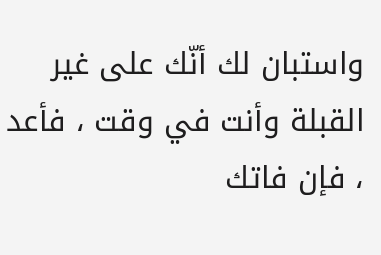واستبان لك أنّك على غير القبلة وأنت في وقت ، فأعد ، فإن فاتك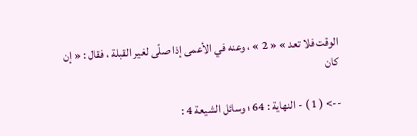الوقت فلا تعد » « 2 » ، وعنه في الأعمى إذا صلّى لغير القبلة ، فقال : « إن كان

--> ( 1 ) - النهاية : 64 ؛ وسائل الشيعة 4 :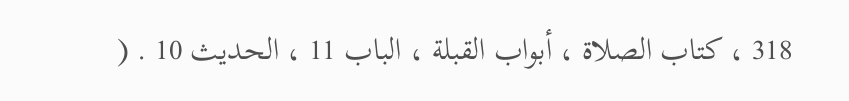318 ، كتاب الصلاة ، أبواب القبلة ، الباب 11 ، الحديث 10 . (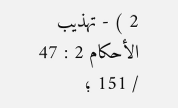2 ) - تهذيب الأحكام 2 : 47 / 151 ؛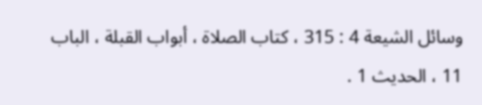وسائل الشيعة 4 : 315 ، كتاب الصلاة ، أبواب القبلة ، الباب 11 ، الحديث 1 .